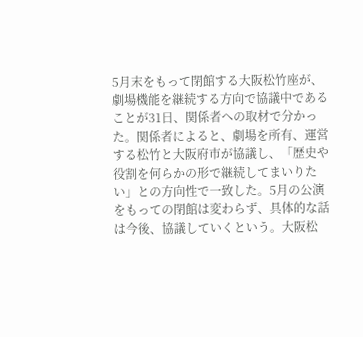5月末をもって閉館する大阪松竹座が、劇場機能を継続する方向で協議中であることが31日、関係者への取材で分かった。関係者によると、劇場を所有、運営する松竹と大阪府市が協議し、「歴史や役割を何らかの形で継続してまいりたい」との方向性で一致した。5月の公演をもっての閉館は変わらず、具体的な話は今後、協議していくという。大阪松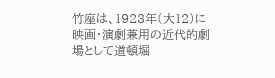竹座は、1923年(大12)に映画・演劇兼用の近代的劇場として道頓堀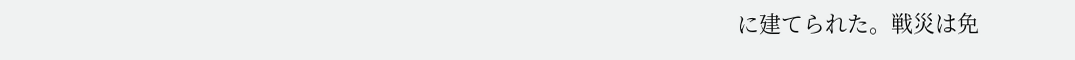に建てられた。戦災は免